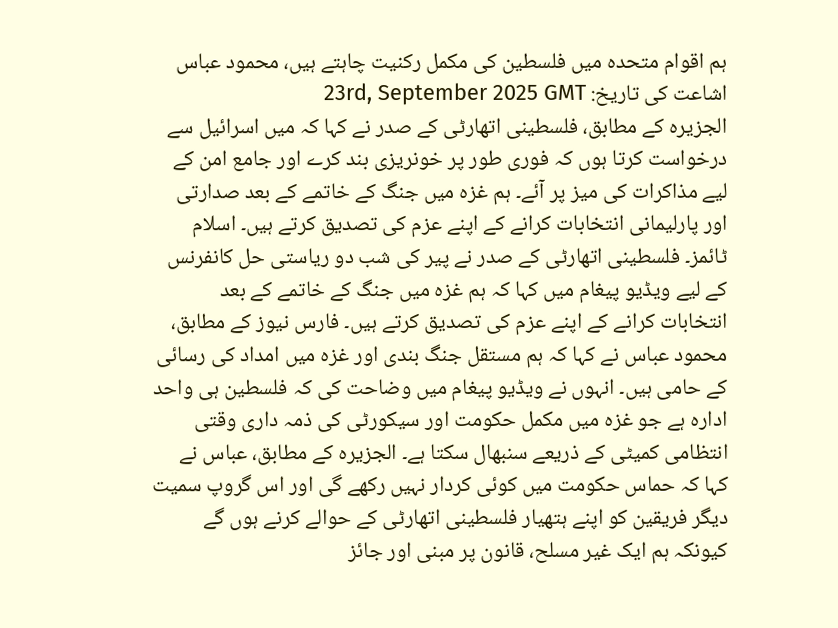ہم اقوام متحدہ میں فلسطین کی مکمل رکنیت چاہتے ہیں، محمود عباس
اشاعت کی تاریخ: 23rd, September 2025 GMT
الجزیرہ کے مطابق، فلسطینی اتھارٹی کے صدر نے کہا کہ میں اسرائیل سے درخواست کرتا ہوں کہ فوری طور پر خونریزی بند کرے اور جامع امن کے لیے مذاکرات کی میز پر آئے۔ ہم غزہ میں جنگ کے خاتمے کے بعد صدارتی اور پارلیمانی انتخابات کرانے کے اپنے عزم کی تصدیق کرتے ہیں۔ اسلام ٹائمز۔ فلسطینی اتھارٹی کے صدر نے پیر کی شب دو ریاستی حل کانفرنس کے لیے ویڈیو پیغام میں کہا کہ ہم غزہ میں جنگ کے خاتمے کے بعد انتخابات کرانے کے اپنے عزم کی تصدیق کرتے ہیں۔ فارس نیوز کے مطابق، محمود عباس نے کہا کہ ہم مستقل جنگ بندی اور غزہ میں امداد کی رسائی کے حامی ہیں۔ انہوں نے ویڈیو پیغام میں وضاحت کی کہ فلسطین ہی واحد ادارہ ہے جو غزہ میں مکمل حکومت اور سیکورٹی کی ذمہ داری وقتی انتظامی کمیٹی کے ذریعے سنبھال سکتا ہے۔ الجزیرہ کے مطابق، عباس نے کہا کہ حماس حکومت میں کوئی کردار نہیں رکھے گی اور اس گروپ سمیت دیگر فریقین کو اپنے ہتھیار فلسطینی اتھارٹی کے حوالے کرنے ہوں گے کیونکہ ہم ایک غیر مسلح، قانون پر مبنی اور جائز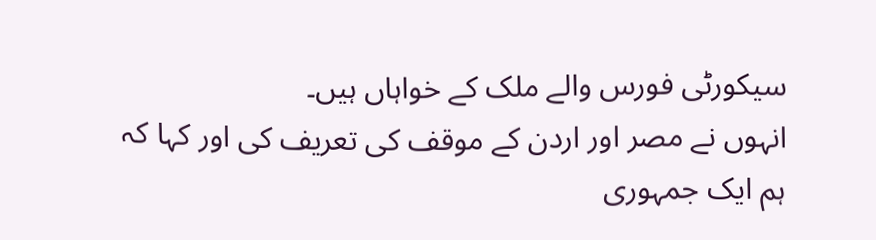سیکورٹی فورس والے ملک کے خواہاں ہیں۔
انہوں نے مصر اور اردن کے موقف کی تعریف کی اور کہا کہ ہم ایک جمہوری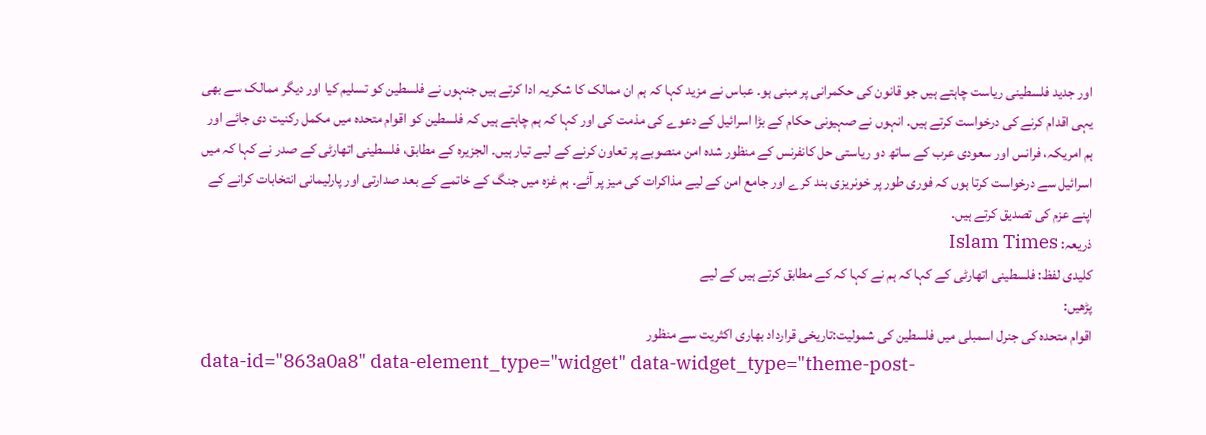اور جدید فلسطینی ریاست چاہتے ہیں جو قانون کی حکمرانی پر مبنی ہو۔ عباس نے مزید کہا کہ ہم ان ممالک کا شکریہ ادا کرتے ہیں جنہوں نے فلسطین کو تسلیم کیا اور دیگر ممالک سے بھی یہی اقدام کرنے کی درخواست کرتے ہیں۔ انہوں نے صہیونی حکام کے بڑا اسرائیل کے دعوے کی مذمت کی اور کہا کہ ہم چاہتے ہیں کہ فلسطین کو اقوام متحدہ میں مکمل رکنیت دی جائے اور ہم امریکہ، فرانس اور سعودی عرب کے ساتھ دو ریاستی حل کانفرنس کے منظور شدہ امن منصوبے پر تعاون کرنے کے لیے تیار ہیں۔ الجزیرہ کے مطابق، فلسطینی اتھارٹی کے صدر نے کہا کہ میں اسرائیل سے درخواست کرتا ہوں کہ فوری طور پر خونریزی بند کرے اور جامع امن کے لیے مذاکرات کی میز پر آئے۔ ہم غزہ میں جنگ کے خاتمے کے بعد صدارتی اور پارلیمانی انتخابات کرانے کے اپنے عزم کی تصدیق کرتے ہیں۔
ذریعہ: Islam Times
کلیدی لفظ: فلسطینی اتھارٹی کے کہا کہ ہم نے کہا کہ کے مطابق کرتے ہیں کے لیے
پڑھیں:
اقوام متحدہ کی جنرل اسمبلی میں فلسطین کی شمولیت:تاریخی قرارداد بھاری اکثریت سے منظور
data-id="863a0a8" data-element_type="widget" data-widget_type="theme-post-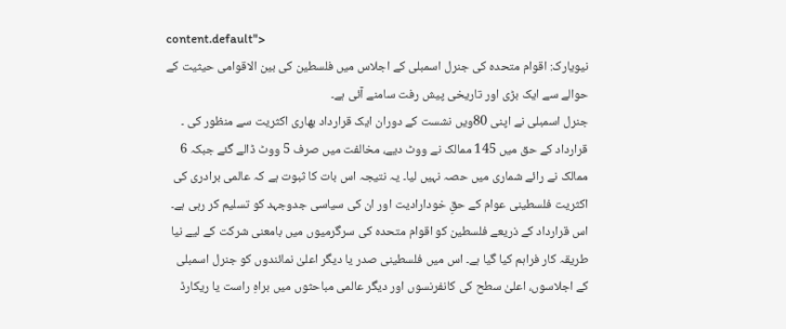content.default">
نیویارک: اقوام متحدہ کی جنرل اسمبلی کے اجلاس میں فلسطین کی بین الاقوامی حیثیت کے حوالے سے ایک بڑی اور تاریخی پیش رفت سامنے آئی ہے۔
جنرل اسمبلی نے اپنی 80ویں نشست کے دوران ایک قرارداد بھاری اکثریت سے منظور کی ۔ قرارداد کے حق میں 145 ممالک نے ووٹ دیے، مخالفت میں صرف 5 ووٹ ڈالے گئے جبکہ 6 ممالک نے رائے شماری میں حصہ نہیں لیا۔ یہ نتیجہ اس بات کا ثبوت ہے کہ عالمی برادری کی اکثریت فلسطینی عوام کے حقِ خودارادیت اور ان کی سیاسی جدوجہد کو تسلیم کر رہی ہے۔
اس قرارداد کے ذریعے فلسطین کو اقوام متحدہ کی سرگرمیوں میں بامعنی شرکت کے لیے نیا طریقہ کار فراہم کیا گیا ہے۔ اس میں فلسطینی صدر یا دیگر اعلیٰ نمائندوں کو جنرل اسمبلی کے اجلاسوں، اعلیٰ سطح کی کانفرنسوں اور دیگر عالمی مباحثوں میں براہِ راست یا ریکارڈ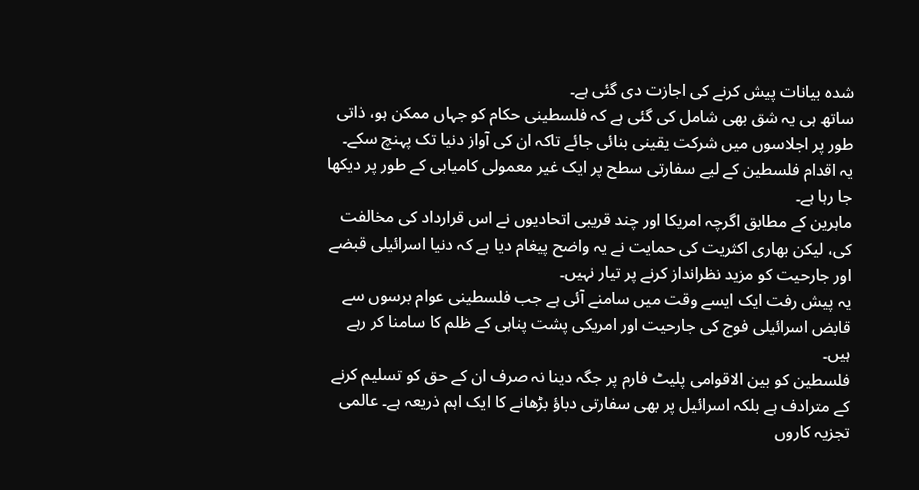شدہ بیانات پیش کرنے کی اجازت دی گئی ہے۔
ساتھ ہی یہ شق بھی شامل کی گئی ہے کہ فلسطینی حکام کو جہاں ممکن ہو، ذاتی طور پر اجلاسوں میں شرکت یقینی بنائی جائے تاکہ ان کی آواز دنیا تک پہنچ سکے۔
یہ اقدام فلسطین کے لیے سفارتی سطح پر ایک غیر معمولی کامیابی کے طور پر دیکھا جا رہا ہے۔
ماہرین کے مطابق اگرچہ امریکا اور چند قریبی اتحادیوں نے اس قرارداد کی مخالفت کی، لیکن بھاری اکثریت کی حمایت نے یہ واضح پیغام دیا ہے کہ دنیا اسرائیلی قبضے اور جارحیت کو مزید نظرانداز کرنے پر تیار نہیں۔
یہ پیش رفت ایک ایسے وقت میں سامنے آئی ہے جب فلسطینی عوام برسوں سے قابض اسرائیلی فوج کی جارحیت اور امریکی پشت پناہی کے ظلم کا سامنا کر رہے ہیں۔
فلسطین کو بین الاقوامی پلیٹ فارم پر جگہ دینا نہ صرف ان کے حق کو تسلیم کرنے کے مترادف ہے بلکہ اسرائیل پر بھی سفارتی دباؤ بڑھانے کا ایک اہم ذریعہ ہے۔ عالمی تجزیہ کاروں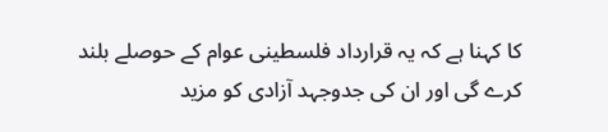کا کہنا ہے کہ یہ قرارداد فلسطینی عوام کے حوصلے بلند کرے گی اور ان کی جدوجہد آزادی کو مزید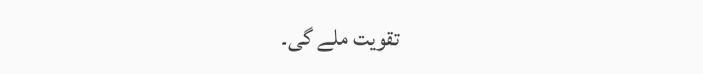تقویت ملے گی۔